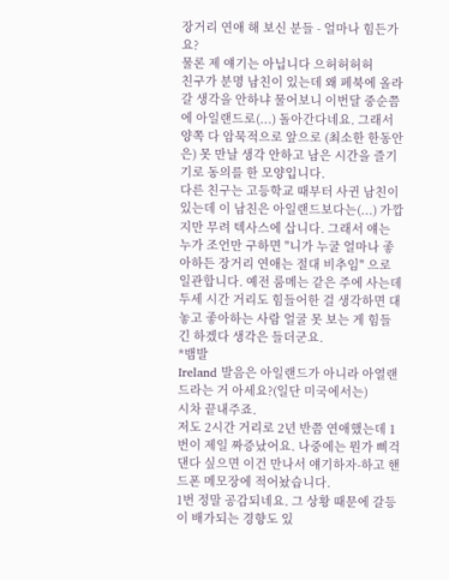장거리 연애 해 보신 분들 - 얼마나 힘든가요?
물론 제 얘기는 아닙니다 으허허허허
친구가 분명 남친이 있는데 왜 페북에 올라갈 생각을 안하냐 물어보니 이번달 중순쯤에 아일랜드로(...) 돌아간다네요. 그래서 양쪽 다 암묵적으로 앞으로 (최소한 한동안은) 못 만날 생각 안하고 남은 시간을 즐기기로 동의를 한 모양입니다.
다른 친구는 고등학교 때부터 사귄 남친이 있는데 이 남친은 아일랜드보다는(...) 가깝지만 무려 텍사스에 삽니다. 그래서 얘는 누가 조언만 구하면 "니가 누굴 얼마나 좋아하든 장거리 연애는 절대 비추임" 으로 일관합니다. 예전 룸메는 같은 주에 사는데 두세 시간 거리도 힘들어한 걸 생각하면 대놓고 좋아하는 사람 얼굴 못 보는 게 힘들긴 하겠다 생각은 들더군요.
*뱀발
Ireland 발음은 아일랜드가 아니라 아열랜드라는 거 아세요?(일단 미국에서는)
시차 끝내주죠.
저도 2시간 거리로 2년 반쯤 연애했는데 1번이 제일 짜증났어요. 나중에는 뭔가 삐걱댄다 싶으면 이건 만나서 얘기하자-하고 핸드폰 메모장에 적어놨습니다.
1번 정말 공감되네요. 그 상황 때문에 갈등이 배가되는 경향도 있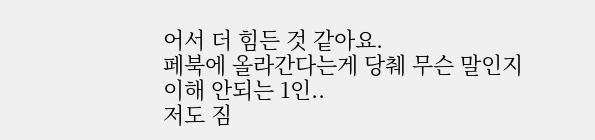어서 더 힘든 것 같아요.
페북에 올라간다는게 당췌 무슨 말인지 이해 안되는 1인..
저도 짐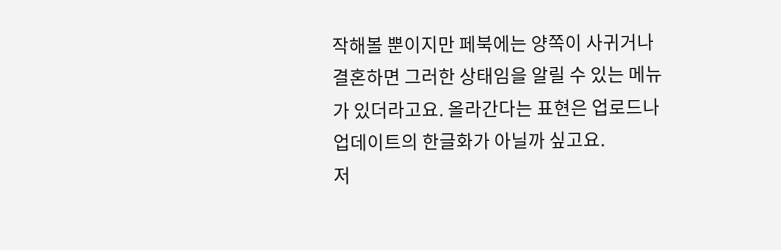작해볼 뿐이지만 페북에는 양쪽이 사귀거나 결혼하면 그러한 상태임을 알릴 수 있는 메뉴가 있더라고요. 올라간다는 표현은 업로드나 업데이트의 한글화가 아닐까 싶고요.
저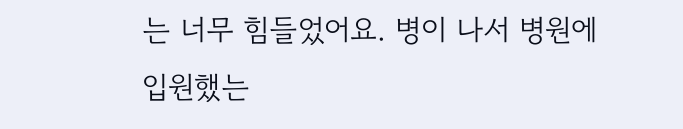는 너무 힘들었어요. 병이 나서 병원에 입원했는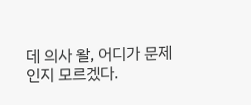데 의사 왈, 어디가 문제인지 모르겠다.